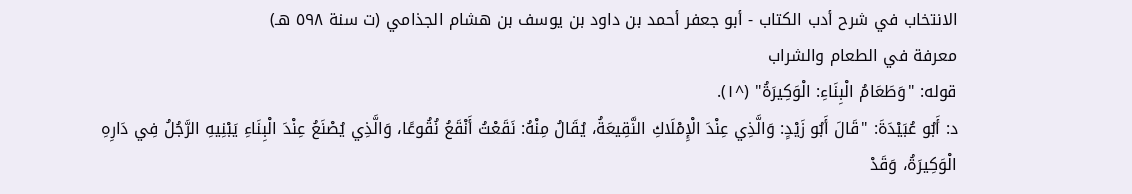الانتخاب في شرح أدب الكتاب - أبو جعفر أحمد بن داود بن يوسف بن هشام الجذامي (ت سنة ٥٩٨ هـ)
معرفة في الطعام والشراب
قوله: "وَطَعَامُ الْبِنَاءِ: الْوَكِيرَةُ" (^١).
د: أَبُو عُبَيْدَةَ: "قَالَ أَبُو زَيْدٍ: وَالَّذِي عِنْدَ الْإِمْلَاكِ النَّقِيعَةُ، يُقَالُ مِنْهُ: نَقَعْتُ أَنْقَعُ نُقُوعًا، وَالَّذِي يُصْنَعُ عِنْدَ الْبِنَاءِ يَبْنِيهِ الرَّجُلُ فِي دَارِهِ الْوَكِيرَةُ، وَقَدْ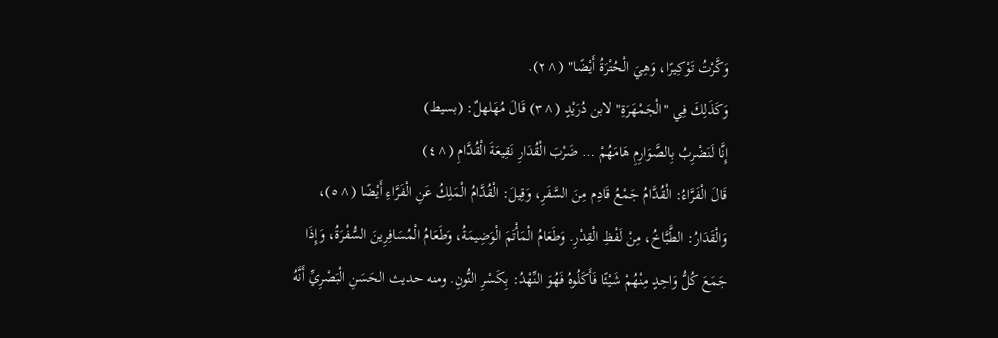وَكَّرْتُ تَوْكِيرًا، وَهِيَ الْحُتْرَةُ أَيْضًا" (^٢).
وَكَذَلِكَ فِي "الْجَمْهَرَةِ" لابن دُرَيْدٍ (^٣) قَالَ مُهَلهلٌ: (بسيط)
إِنَّا لَنَضْرِبُ بِالصَّوَارِمِ هَامَهُمْ … ضَرْبَ الْقُدَارِ نَقِيعَةَ الْقُدَّامِ (^٤)
قَالَ الْفَرَّاءُ: الْقُدَّامُ جَمْعُ قَادِم مِنَ السَّفَرِ، وَقِيلَ: الْقُدَّامُ الْمَلِكُ عَنِ الْفَرَّاءِ أَيْضًا (^٥)، وَالْقَدَارُ: الطَّبَّاخُ، مِنْ لَفْظِ الْقِدْرِ. وَطَعَامُ الْمَأْتَمَ الْوَضِيمَةُ، وَطَعَامُ الْمُسَافِرِينَ السُّفْرَةُ، وَإِذَا جَمَعَ كُلُّ وَاحِدٍ مِنْهُمْ شَيْئًا فَأَكَلُوهُ فَهُوَ النِّهْدُ: بِكَسْرِ النُّونِ. ومنه حديث الحَسَنِ الْبَصْرِيِّ أَنَّهُ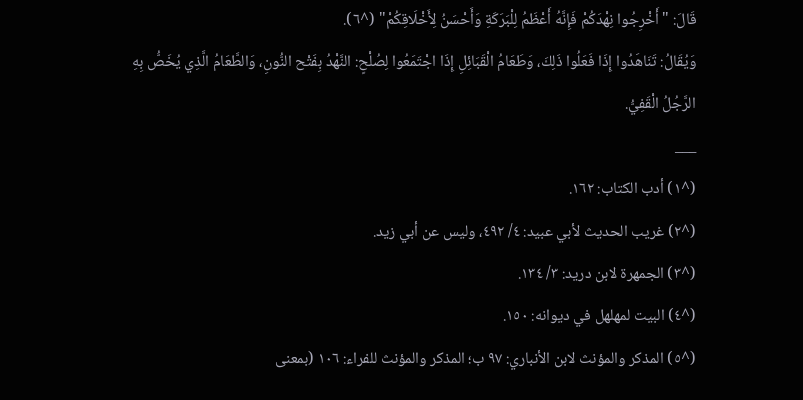قَالَ: "أَخْرِجُوا نِهْدَكُمْ فَإِنَّهُ أَعْظَمُ لِلْبَرَكَةِ وَأَحْسَنُ لِأَخْلَاقِكُمْ" (^٦).
وَيُقَالُ: تَنَاهَدُوا إِذَا فَعَلُوا ذَلِكَ، وَطَعَامُ الْقَبَائِلِ إِذَا اجْتَمَعُوا لِصُلْحٍ: النَّهْدُ بِفَتْح النُّونِ، وَالطَّعَامُ الَّذِي يُخَصُّ بِهِ الرَّجُلُ الْقَفِيُّ.
___
(^١) أدب الكتاب: ١٦٢.
(^٢) غريب الحديث لأبي عبيد: ٤/ ٤٩٢، وليس عن أبي زيد.
(^٣) الجمهرة لابن دريد: ٣/ ١٣٤.
(^٤) البيت لمهلهل في ديوانه: ١٥٠.
(^٥) المذكر والمؤنث لابن الأنباري: ٩٧ ب؛ المذكر والمؤنث للفراء: ١٠٦ (بمعنى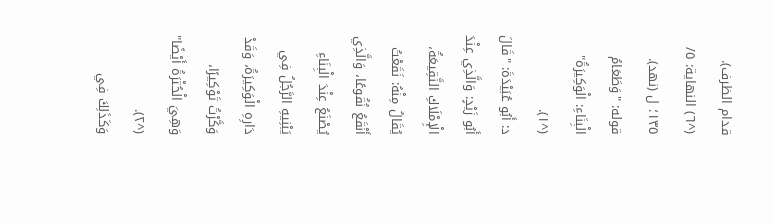قدام الظرف).
(^٦) النهاية: ٥/ ١٣٥؛ ل (نهد).
قوله: "وَطَعَامُ الْبِنَاءِ: الْوَكِيرَةُ" (^١).
د: أَبُو عُبَيْدَةَ: "قَالَ أَبُو زَيْدٍ: وَالَّذِي عِنْدَ الْإِمْلَاكِ النَّقِيعَةُ، يُقَالُ مِنْهُ: نَقَعْتُ أَنْقَعُ نُقُوعًا، وَالَّذِي يُصْنَعُ عِنْدَ الْبِنَاءِ يَبْنِيهِ الرَّجُلُ فِي دَارِهِ الْوَكِيرَةُ، وَقَدْ وَكَّرْتُ تَوْكِيرًا، وَهِيَ الْحُتْرَةُ أَيْضًا" (^٢).
وَكَذَلِكَ فِي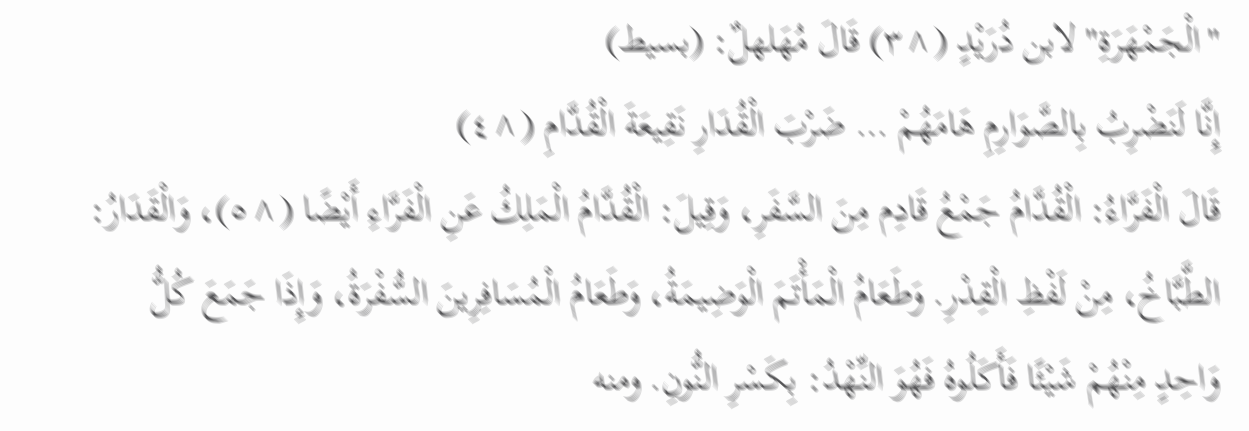"الْجَمْهَرَةِ" لابن دُرَيْدٍ (^٣) قَالَ مُهَلهلٌ: (بسيط)
إِنَّا لَنَضْرِبُ بِالصَّوَارِمِ هَامَهُمْ … ضَرْبَ الْقُدَارِ نَقِيعَةَ الْقُدَّامِ (^٤)
قَالَ الْفَرَّاءُ: الْقُدَّامُ جَمْعُ قَادِم مِنَ السَّفَرِ، وَقِيلَ: الْقُدَّامُ الْمَلِكُ عَنِ الْفَرَّاءِ أَيْضًا (^٥)، وَالْقَدَارُ: الطَّبَّاخُ، مِنْ لَفْظِ الْقِدْرِ. وَطَعَامُ الْمَأْتَمَ الْوَضِيمَةُ، وَطَعَامُ الْمُسَافِرِينَ السُّفْرَةُ، وَإِذَا جَمَعَ كُلُّ وَاحِدٍ مِنْهُمْ شَيْئًا فَأَكَلُوهُ فَهُوَ النِّهْدُ: بِكَسْرِ النُّونِ. ومنه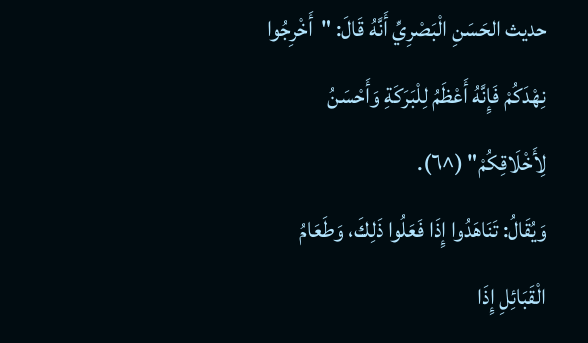حديث الحَسَنِ الْبَصْرِيِّ أَنَّهُ قَالَ: "أَخْرِجُوا نِهْدَكُمْ فَإِنَّهُ أَعْظَمُ لِلْبَرَكَةِ وَأَحْسَنُ لِأَخْلَاقِكُمْ" (^٦).
وَيُقَالُ: تَنَاهَدُوا إِذَا فَعَلُوا ذَلِكَ، وَطَعَامُ الْقَبَائِلِ إِذَا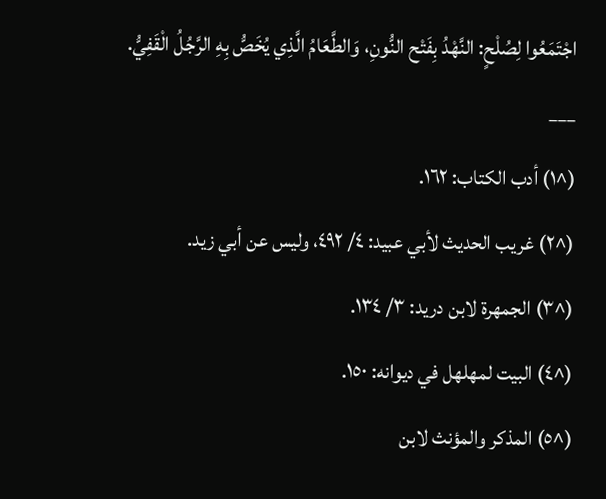اجْتَمَعُوا لِصُلْحٍ: النَّهْدُ بِفَتْح النُّونِ، وَالطَّعَامُ الَّذِي يُخَصُّ بِهِ الرَّجُلُ الْقَفِيُّ.
___
(^١) أدب الكتاب: ١٦٢.
(^٢) غريب الحديث لأبي عبيد: ٤/ ٤٩٢، وليس عن أبي زيد.
(^٣) الجمهرة لابن دريد: ٣/ ١٣٤.
(^٤) البيت لمهلهل في ديوانه: ١٥٠.
(^٥) المذكر والمؤنث لابن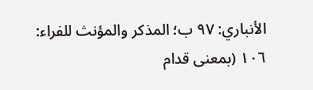الأنباري: ٩٧ ب؛ المذكر والمؤنث للفراء: ١٠٦ (بمعنى قدام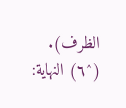الظرف).
(^٦) النهاية: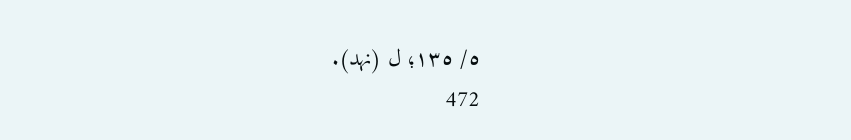٥/ ١٣٥؛ ل (نهد).
472